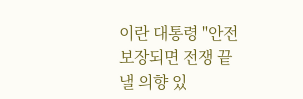이란 대통령 "안전 보장되면 전쟁 끝낼 의향 있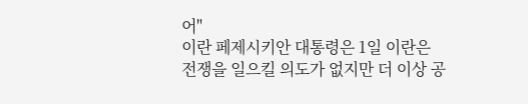어"
이란 페제시키안 대통령은 1일 이란은 전쟁을 일으킬 의도가 없지만 더 이상 공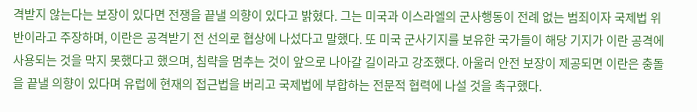격받지 않는다는 보장이 있다면 전쟁을 끝낼 의향이 있다고 밝혔다. 그는 미국과 이스라엘의 군사행동이 전례 없는 범죄이자 국제법 위반이라고 주장하며, 이란은 공격받기 전 선의로 협상에 나섰다고 말했다. 또 미국 군사기지를 보유한 국가들이 해당 기지가 이란 공격에 사용되는 것을 막지 못했다고 했으며, 침략을 멈추는 것이 앞으로 나아갈 길이라고 강조했다. 아울러 안전 보장이 제공되면 이란은 충돌을 끝낼 의향이 있다며 유럽에 현재의 접근법을 버리고 국제법에 부합하는 전문적 협력에 나설 것을 촉구했다.